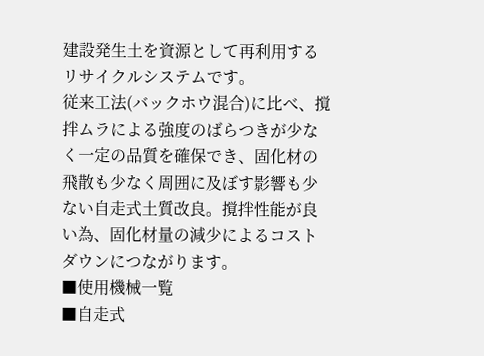建設発生土を資源として再利用する
リサイクルシステムです。
従来工法(バックホウ混合)に比べ、撹拌ムラによる強度のばらつきが少なく一定の品質を確保でき、固化材の飛散も少なく周囲に及ぼす影響も少ない自走式土質改良。撹拌性能が良い為、固化材量の減少によるコストダウンにつながります。
■使用機械一覧
■自走式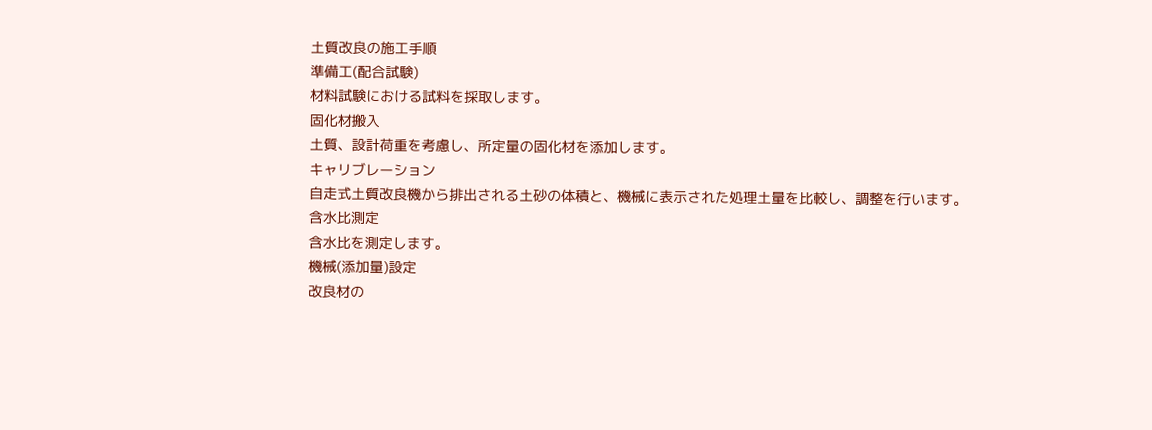土質改良の施工手順
準備工(配合試験)
材料試験における試料を採取します。
固化材搬入
土質、設計荷重を考慮し、所定量の固化材を添加します。
キャリブレーション
自走式土質改良機から排出される土砂の体積と、機械に表示された処理土量を比較し、調整を行います。
含水比測定
含水比を測定します。
機械(添加量)設定
改良材の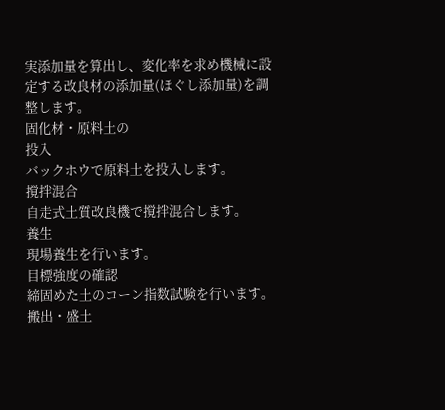実添加量を算出し、変化率を求め機械に設定する改良材の添加量(ほぐし添加量)を調整します。
固化材・原料土の
投入
バックホウで原料土を投入します。
撹拌混合
自走式土質改良機で撹拌混合します。
養生
現場養生を行います。
目標強度の確認
締固めた土のコーン指数試験を行います。
搬出・盛土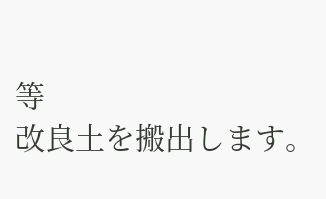等
改良土を搬出します。